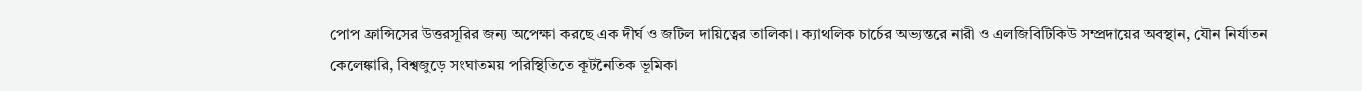পোপ ফ্রান্সিসের উত্তরসূরির জন্য অপেক্ষা করছে এক দীর্ঘ ও জটিল দায়িত্বের তালিকা। ক্যাথলিক চার্চের অভ্যন্তরে নারী ও এলজিবিটিকিউ সম্প্রদায়ের অবস্থান, যৌন নির্যাতন কেলেঙ্কারি, বিশ্বজুড়ে সংঘাতময় পরিস্থিতিতে কূটনৈতিক ভূমিকা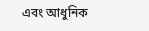এবং আধুনিক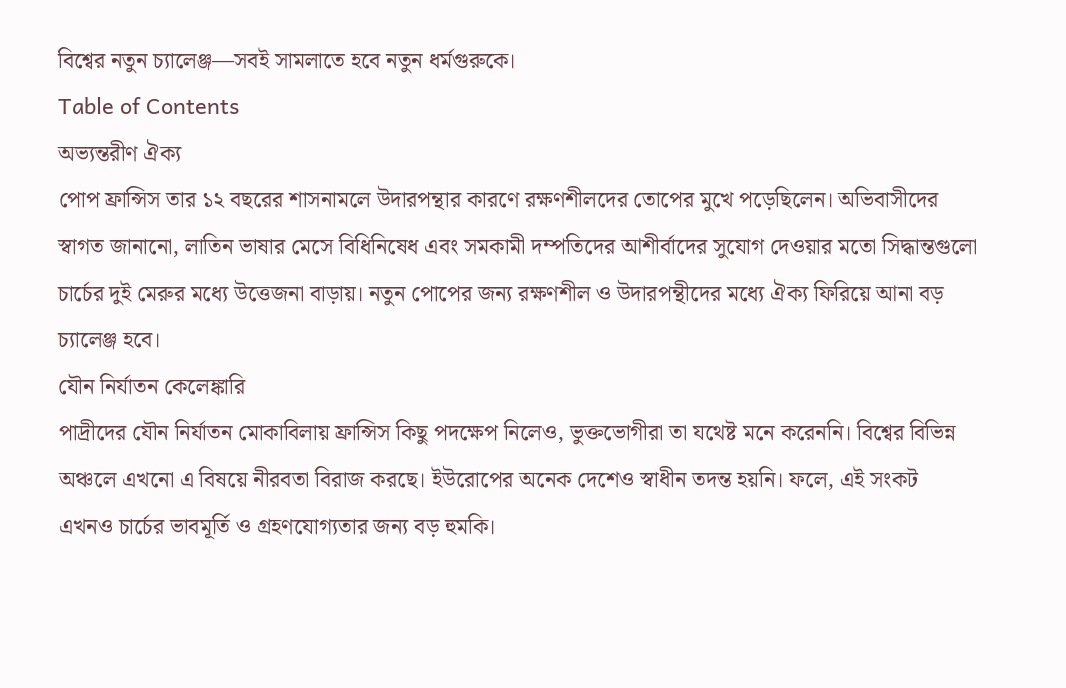বিশ্বের নতুন চ্যালেঞ্জ—সবই সামলাতে হবে নতুন ধর্মগুরুকে।
Table of Contents
অভ্যন্তরীণ ঐক্য
পোপ ফ্রান্সিস তার ১২ বছরের শাসনামলে উদারপন্থার কারণে রক্ষণশীলদের তোপের মুখে পড়েছিলেন। অভিবাসীদের স্বাগত জানানো, লাতিন ভাষার মেসে বিধিনিষেধ এবং সমকামী দম্পতিদের আশীর্বাদের সুযোগ দেওয়ার মতো সিদ্ধান্তগুলো চার্চের দুই মেরুর মধ্যে উত্তেজনা বাড়ায়। নতুন পোপের জন্য রক্ষণশীল ও উদারপন্থীদের মধ্যে ঐক্য ফিরিয়ে আনা বড় চ্যালেঞ্জ হবে।
যৌন নির্যাতন কেলেঙ্কারি
পাদ্রীদের যৌন নির্যাতন মোকাবিলায় ফ্রান্সিস কিছু পদক্ষেপ নিলেও, ভুক্তভোগীরা তা যথেষ্ট মনে করেননি। বিশ্বের বিভিন্ন অঞ্চলে এখনো এ বিষয়ে নীরবতা বিরাজ করছে। ইউরোপের অনেক দেশেও স্বাধীন তদন্ত হয়নি। ফলে, এই সংকট এখনও চার্চের ভাবমূর্তি ও গ্রহণযোগ্যতার জন্য বড় হুমকি।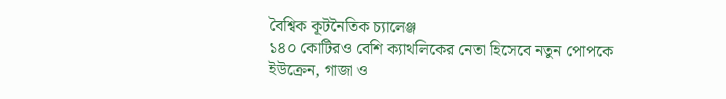বৈশ্বিক কূটনৈতিক চ্যালেঞ্জ
১৪০ কোটিরও বেশি ক্যাথলিকের নেতা হিসেবে নতুন পোপকে ইউক্রেন, গাজা ও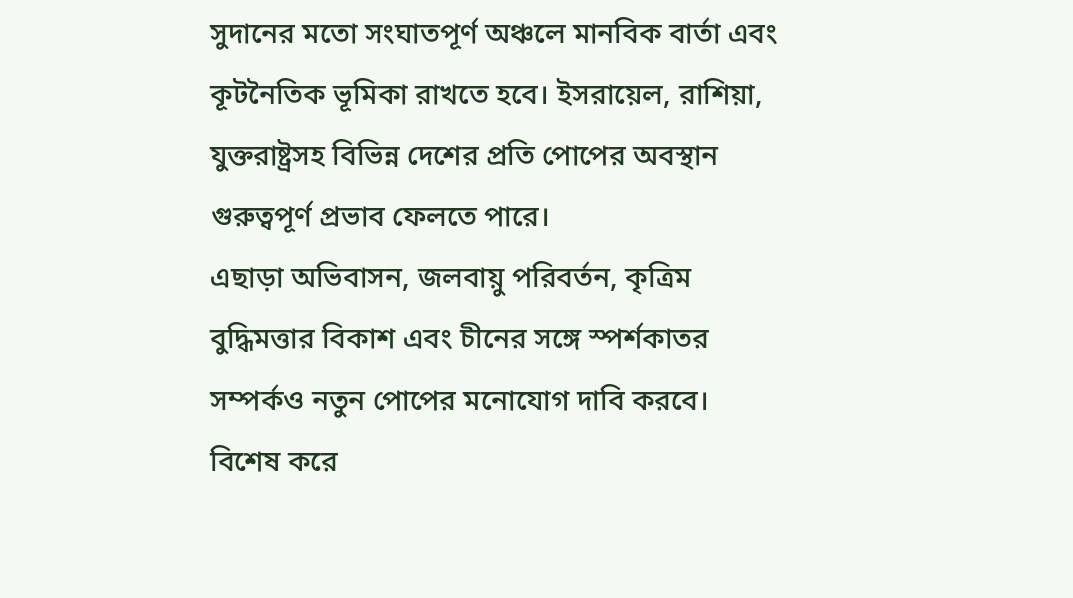সুদানের মতো সংঘাতপূর্ণ অঞ্চলে মানবিক বার্তা এবং কূটনৈতিক ভূমিকা রাখতে হবে। ইসরায়েল, রাশিয়া, যুক্তরাষ্ট্রসহ বিভিন্ন দেশের প্রতি পোপের অবস্থান গুরুত্বপূর্ণ প্রভাব ফেলতে পারে।
এছাড়া অভিবাসন, জলবায়ু পরিবর্তন, কৃত্রিম বুদ্ধিমত্তার বিকাশ এবং চীনের সঙ্গে স্পর্শকাতর সম্পর্কও নতুন পোপের মনোযোগ দাবি করবে। বিশেষ করে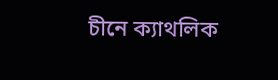চীনে ক্যাথলিক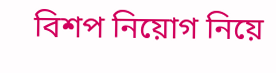বিশপ নিয়োগ নিয়ে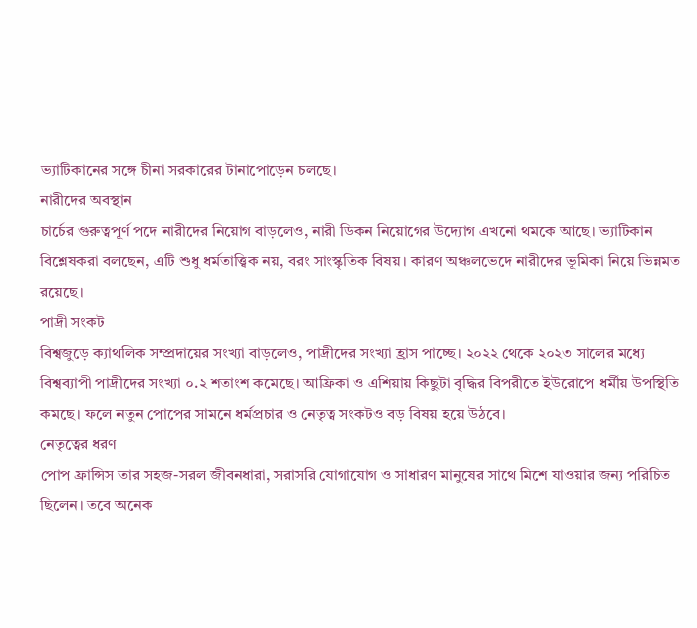ভ্যাটিকানের সঙ্গে চীনা সরকারের টানাপোড়েন চলছে।
নারীদের অবস্থান
চার্চের গুরুত্বপূর্ণ পদে নারীদের নিয়োগ বাড়লেও, নারী ডিকন নিয়োগের উদ্যোগ এখনো থমকে আছে। ভ্যাটিকান বিশ্লেষকরা বলছেন, এটি শুধু ধর্মতাত্ত্বিক নয়, বরং সাংস্কৃতিক বিষয়। কারণ অঞ্চলভেদে নারীদের ভূমিকা নিয়ে ভিন্নমত রয়েছে।
পাদ্রী সংকট
বিশ্বজুড়ে ক্যাথলিক সম্প্রদায়ের সংখ্যা বাড়লেও, পাদ্রীদের সংখ্যা হ্রাস পাচ্ছে। ২০২২ থেকে ২০২৩ সালের মধ্যে বিশ্বব্যাপী পাদ্রীদের সংখ্যা ০.২ শতাংশ কমেছে। আফ্রিকা ও এশিয়ায় কিছুটা বৃদ্ধির বিপরীতে ইউরোপে ধর্মীয় উপস্থিতি কমছে। ফলে নতুন পোপের সামনে ধর্মপ্রচার ও নেতৃত্ব সংকটও বড় বিষয় হয়ে উঠবে।
নেতৃত্বের ধরণ
পোপ ফ্রান্সিস তার সহজ-সরল জীবনধারা, সরাসরি যোগাযোগ ও সাধারণ মানুষের সাথে মিশে যাওয়ার জন্য পরিচিত ছিলেন। তবে অনেক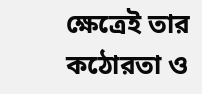ক্ষেত্রেই তার কঠোরতা ও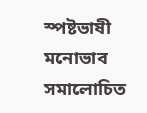স্পষ্টভাষী মনোভাব সমালোচিত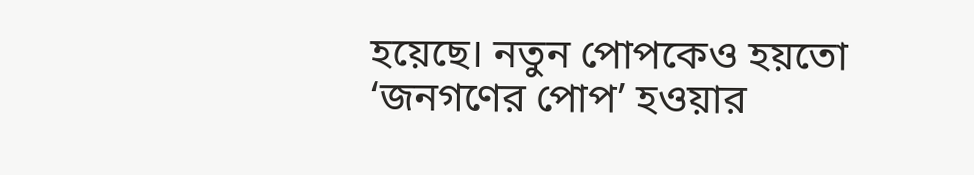হয়েছে। নতুন পোপকেও হয়তো ‘জনগণের পোপ’ হওয়ার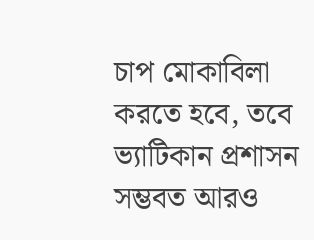চাপ মোকাবিলা করতে হবে, তবে ভ্যাটিকান প্রশাসন সম্ভবত আরও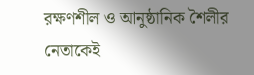রক্ষণশীল ও আনুষ্ঠানিক শৈলীর নেতাকেই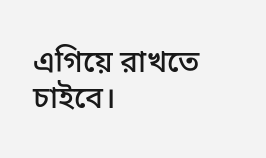এগিয়ে রাখতে চাইবে।